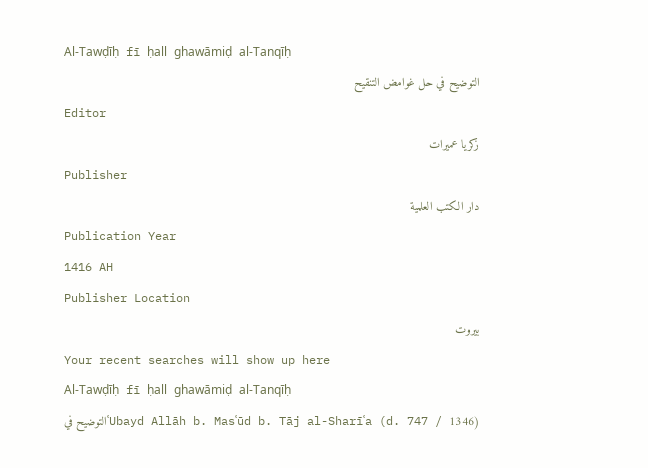Al-Tawḍīḥ fī ḥall ghawāmiḍ al-Tanqīḥ
التوضيح في حل غوامض التنقيح
Editor
زكريا عميرات
Publisher
دار الكتب العلمية
Publication Year
1416 AH
Publisher Location
بيروت
Your recent searches will show up here
Al-Tawḍīḥ fī ḥall ghawāmiḍ al-Tanqīḥ
ʿUbayd Allāh b. Masʿūd b. Tāj al-Sharīʿa (d. 747 / 1346)التوضيح في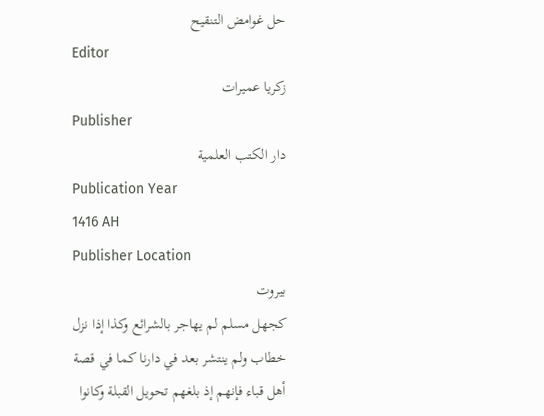حل غوامض التنقيح
Editor
زكريا عميرات
Publisher
دار الكتب العلمية
Publication Year
1416 AH
Publisher Location
بيروت
كجهل مسلم لم يهاجر بالشرائع وكذا إذا نزل خطاب ولم ينتشر بعد في دارنا كما في قصة أهل قباء فإنهم إذ بلغهم تحويل القبلة وكانوا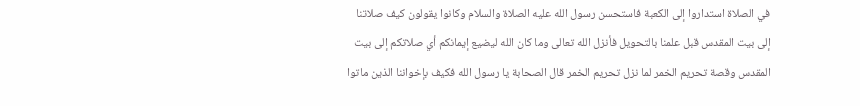في الصلاة استداروا إلى الكعبة فاستحسن رسول الله عليه الصلاة والسلام وكانوا يقولون كيف صلاتنا إلى بيت المقدس قبل علمنا بالتحويل فأنزل الله تعالى وما كان الله ليضيع إيمانكم أي صلاتكم إلى بيت المقدس وقصة تحريم الخمر لما نزل تحريم الخمر قال الصحابة يا رسول الله فكيف بإخواننا الذين ماتوا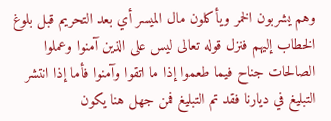وهم يشربون الخمر ويأكلون مال الميسر أي بعد التحريم قبل بلوغ الخطاب إليهم فنزل قوله تعالى ليس على الذين آمنوا وعملوا الصالحات جناح فيما طعموا إذا ما اتقوا وآمنوا فأما إذا انتشر التبليغ في ديارنا فقد تم التبليغ فمن جهل هنا يكون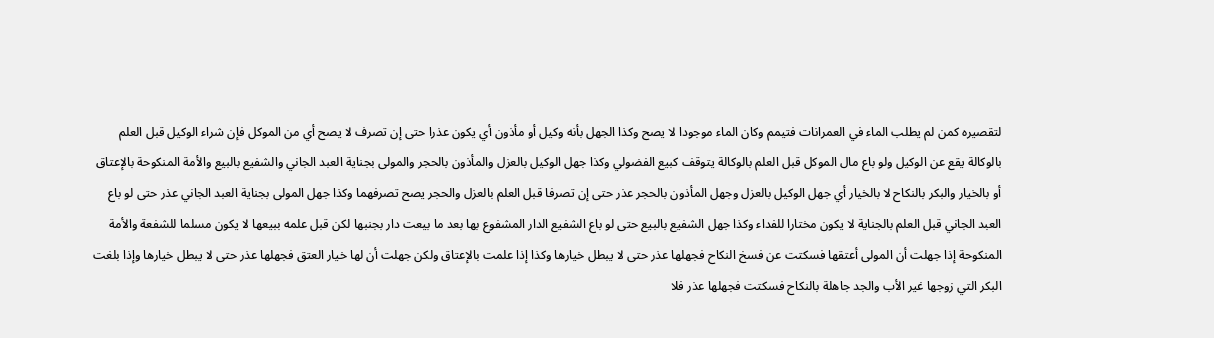لتقصيره كمن لم يطلب الماء في العمرانات فتيمم وكان الماء موجودا لا يصح وكذا الجهل بأنه وكيل أو مأذون أي يكون عذرا حتى إن تصرف لا يصح أي من الموكل فإن شراء الوكيل قبل العلم بالوكالة يقع عن الوكيل ولو باع مال الموكل قبل العلم بالوكالة يتوقف كبيع الفضولي وكذا جهل الوكيل بالعزل والمأذون بالحجر والمولى بجناية العبد الجاني والشفيع بالبيع والأمة المنكوحة بالإعتاق أو بالخيار والبكر بالنكاح لا بالخيار أي جهل الوكيل بالعزل وجهل المأذون بالحجر عذر حتى إن تصرفا قبل العلم بالعزل والحجر يصح تصرفهما وكذا جهل المولى بجناية العبد الجاني عذر حتى لو باع العبد الجاني قبل العلم بالجناية لا يكون مختارا للفداء وكذا جهل الشفيع بالبيع حتى لو باع الشفيع الدار المشفوع بها بعد ما بيعت دار بجنبها لكن قبل علمه ببيعها لا يكون مسلما للشفعة والأمة المنكوحة إذا جهلت أن المولى أعتقها فسكتت عن فسخ النكاح فجهلها عذر حتى لا يبطل خيارها وكذا إذا علمت بالإعتاق ولكن جهلت أن لها خيار العتق فجهلها عذر حتى لا يبطل خيارها وإذا بلغت البكر التي زوجها غير الأب والجد جاهلة بالنكاح فسكتت فجهلها عذر فلا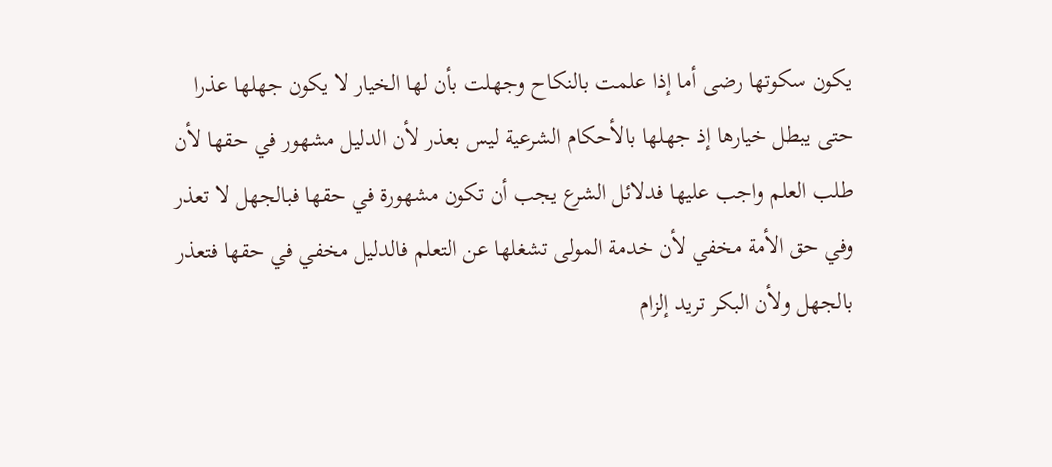يكون سكوتها رضى أما إذا علمت بالنكاح وجهلت بأن لها الخيار لا يكون جهلها عذرا حتى يبطل خيارها إذ جهلها بالأحكام الشرعية ليس بعذر لأن الدليل مشهور في حقها لأن طلب العلم واجب عليها فدلائل الشرع يجب أن تكون مشهورة في حقها فبالجهل لا تعذر وفي حق الأمة مخفي لأن خدمة المولى تشغلها عن التعلم فالدليل مخفي في حقها فتعذر بالجهل ولأن البكر تريد إلزام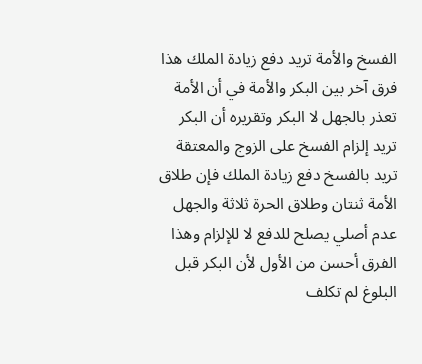الفسخ والأمة تريد دفع زيادة الملك هذا فرق آخر بين البكر والأمة في أن الأمة تعذر بالجهل لا البكر وتقريره أن البكر تريد إلزام الفسخ على الزوج والمعتقة تريد بالفسخ دفع زيادة الملك فإن طلاق الأمة ثنتان وطلاق الحرة ثلاثة والجهل عدم أصلي يصلح للدفع لا للإلزام وهذا الفرق أحسن من الأول لأن البكر قبل البلوغ لم تكلف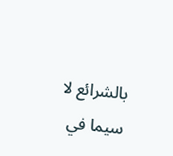بالشرائع لا سيما في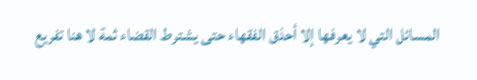المسائل التي لا يعرفها إلا أحذق الفقهاء حتى يشترط القضاء ثمة لا هنا تفريع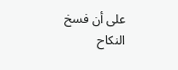على أن فسخ النكاح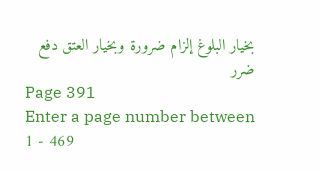بخيار البلوغ إلزام ضرورة وبخيار العتق دفع ضرر
Page 391
Enter a page number between 1 - 469